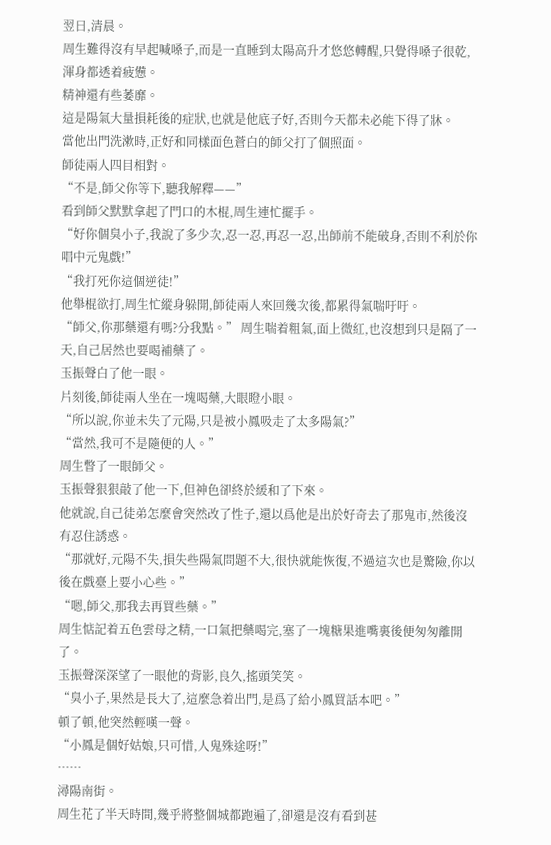翌日,清晨。
周生難得沒有早起喊嗓子,而是一直睡到太陽高升才悠悠轉醒,只覺得嗓子很乾,渾身都透着疲憊。
精神還有些萎靡。
這是陽氣大量損耗後的症狀,也就是他底子好,否則今天都未必能下得了牀。
當他出門洗漱時,正好和同樣面色蒼白的師父打了個照面。
師徒兩人四目相對。
“不是,師父你等下,聽我解釋——”
看到師父默默拿起了門口的木棍,周生連忙擺手。
“好你個臭小子,我說了多少次,忍一忍,再忍一忍,出師前不能破身,否則不利於你唱中元鬼戲!”
“我打死你這個逆徒!”
他舉棍欲打,周生忙縱身躲開,師徒兩人來回幾次後,都累得氣喘吁吁。
“師父,你那藥還有嗎?分我點。” 周生喘着粗氣,面上微紅,也沒想到只是隔了一天,自己居然也要喝補藥了。
玉振聲白了他一眼。
片刻後,師徒兩人坐在一塊喝藥,大眼瞪小眼。
“所以說,你並未失了元陽,只是被小鳳吸走了太多陽氣?”
“當然,我可不是隨便的人。”
周生瞥了一眼師父。
玉振聲狠狠敲了他一下,但神色卻終於緩和了下來。
他就說,自己徒弟怎麼會突然改了性子,還以爲他是出於好奇去了那鬼市,然後沒有忍住誘惑。
“那就好,元陽不失,損失些陽氣問題不大,很快就能恢復,不過這次也是驚險,你以後在戲臺上要小心些。”
“嗯,師父,那我去再買些藥。”
周生惦記着五色雲母之精,一口氣把藥喝完,塞了一塊糖果進嘴裏後便匆匆離開了。
玉振聲深深望了一眼他的背影,良久,搖頭笑笑。
“臭小子,果然是長大了,這麼急着出門,是爲了給小鳳買話本吧。”
頓了頓,他突然輕嘆一聲。
“小鳳是個好姑娘,只可惜,人鬼殊途呀!”
……
潯陽南街。
周生花了半天時間,幾乎將整個城都跑遍了,卻還是沒有看到甚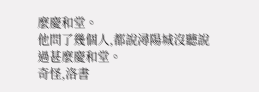麼慶和堂。
他問了幾個人,都說潯陽城沒聽說過甚麼慶和堂。
奇怪,洛書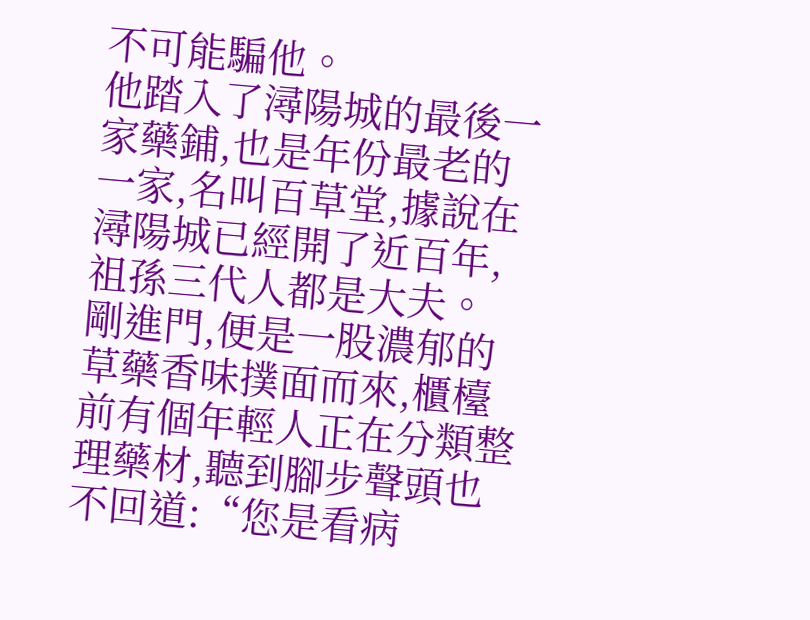不可能騙他。
他踏入了潯陽城的最後一家藥鋪,也是年份最老的一家,名叫百草堂,據說在潯陽城已經開了近百年,祖孫三代人都是大夫。
剛進門,便是一股濃郁的草藥香味撲面而來,櫃檯前有個年輕人正在分類整理藥材,聽到腳步聲頭也不回道:“您是看病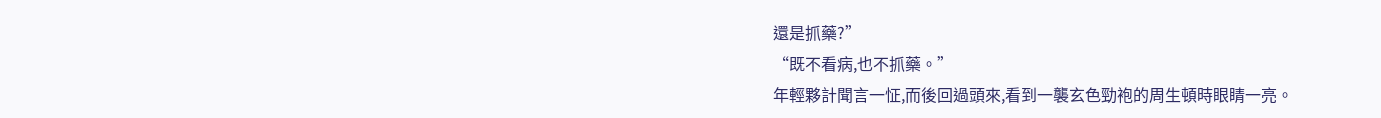還是抓藥?”
“既不看病,也不抓藥。”
年輕夥計聞言一怔,而後回過頭來,看到一襲玄色勁袍的周生頓時眼睛一亮。